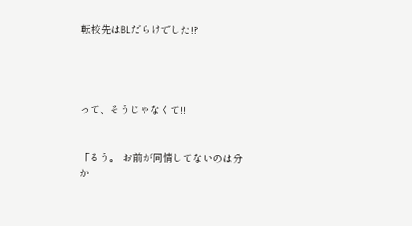転校先はBLだらけでした!?




って、そうじゃなくて!!


「るう。 お前が同情してないのは分か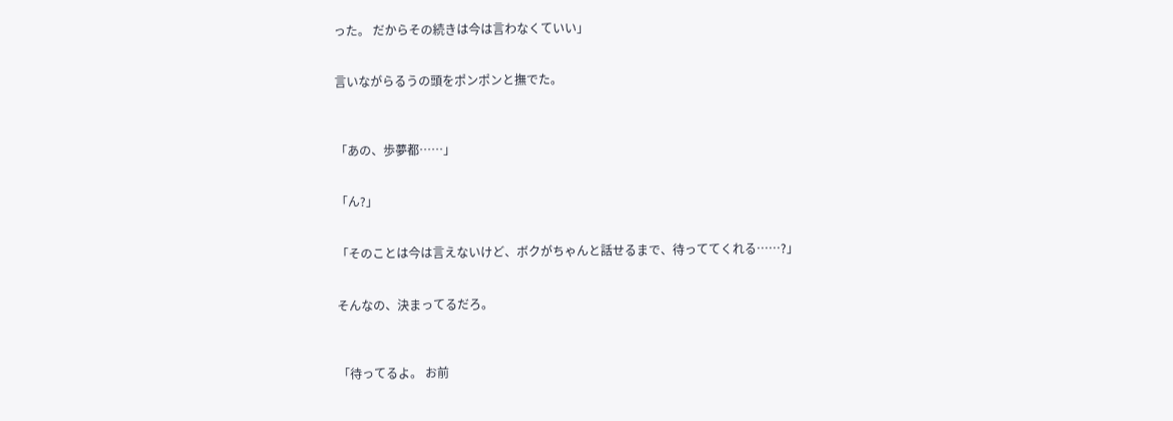った。 だからその続きは今は言わなくていい」


言いながらるうの頭をポンポンと撫でた。



「あの、歩夢都……」


「ん?」


「そのことは今は言えないけど、ボクがちゃんと話せるまで、待っててくれる……?」


そんなの、決まってるだろ。



「待ってるよ。 お前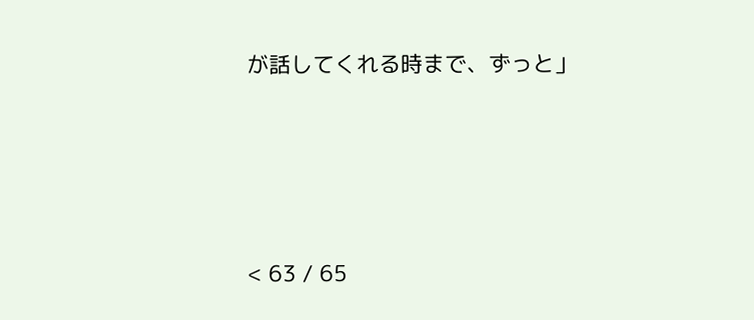が話してくれる時まで、ずっと」




< 63 / 65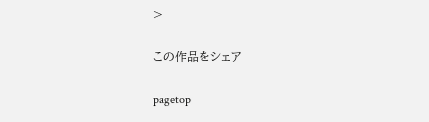>

この作品をシェア

pagetop